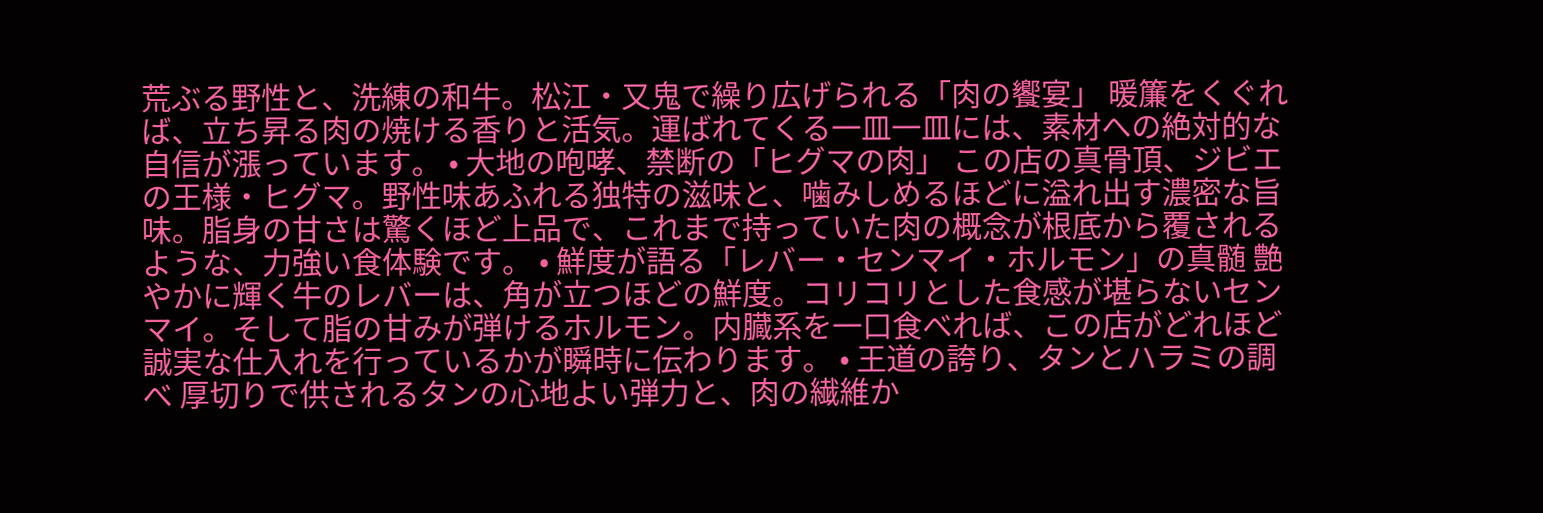荒ぶる野性と、洗練の和牛。松江・又鬼で繰り広げられる「肉の饗宴」 暖簾をくぐれば、立ち昇る肉の焼ける香りと活気。運ばれてくる一皿一皿には、素材への絶対的な自信が漲っています。 • 大地の咆哮、禁断の「ヒグマの肉」 この店の真骨頂、ジビエの王様・ヒグマ。野性味あふれる独特の滋味と、噛みしめるほどに溢れ出す濃密な旨味。脂身の甘さは驚くほど上品で、これまで持っていた肉の概念が根底から覆されるような、力強い食体験です。 • 鮮度が語る「レバー・センマイ・ホルモン」の真髄 艶やかに輝く牛のレバーは、角が立つほどの鮮度。コリコリとした食感が堪らないセンマイ。そして脂の甘みが弾けるホルモン。内臓系を一口食べれば、この店がどれほど誠実な仕入れを行っているかが瞬時に伝わります。 • 王道の誇り、タンとハラミの調べ 厚切りで供されるタンの心地よい弾力と、肉の繊維か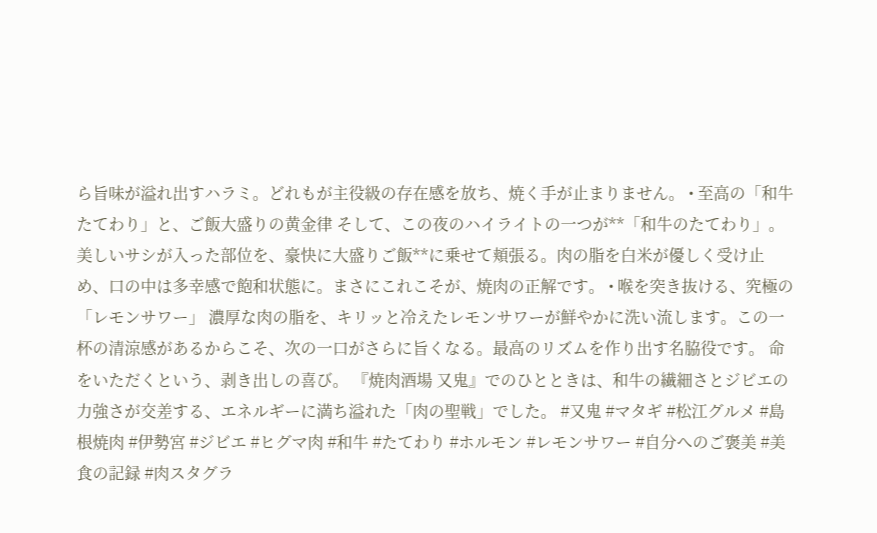ら旨味が溢れ出すハラミ。どれもが主役級の存在感を放ち、焼く手が止まりません。 • 至高の「和牛たてわり」と、ご飯大盛りの黄金律 そして、この夜のハイライトの一つが**「和牛のたてわり」。美しいサシが入った部位を、豪快に大盛りご飯**に乗せて頬張る。肉の脂を白米が優しく受け止め、口の中は多幸感で飽和状態に。まさにこれこそが、焼肉の正解です。 • 喉を突き抜ける、究極の「レモンサワー」 濃厚な肉の脂を、キリッと冷えたレモンサワーが鮮やかに洗い流します。この一杯の清涼感があるからこそ、次の一口がさらに旨くなる。最高のリズムを作り出す名脇役です。 命をいただくという、剥き出しの喜び。 『焼肉酒場 又鬼』でのひとときは、和牛の繊細さとジビエの力強さが交差する、エネルギーに満ち溢れた「肉の聖戦」でした。 #又鬼 #マタギ #松江グルメ #島根焼肉 #伊勢宮 #ジビエ #ヒグマ肉 #和牛 #たてわり #ホルモン #レモンサワー #自分へのご褒美 #美食の記録 #肉スタグラ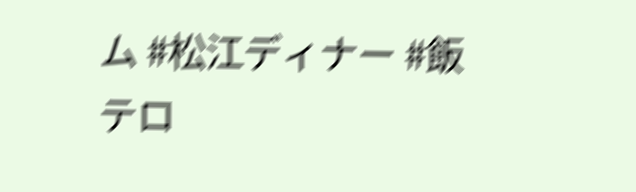ム #松江ディナー #飯テロ